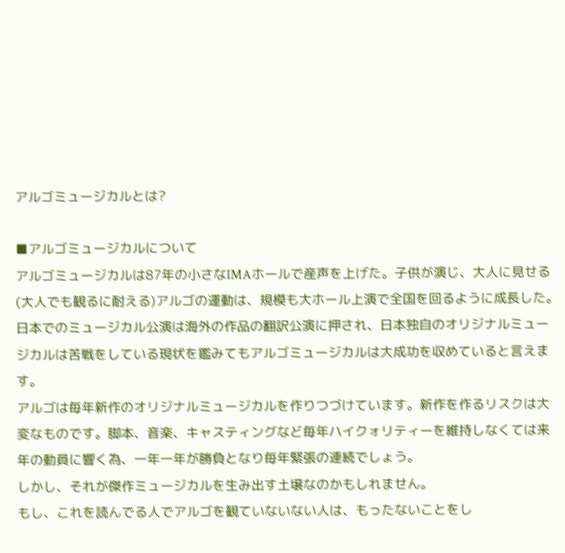アルゴミュージカルとは?

■アルゴミュージカルについて
アルゴミュージカルは87年の小さなIMAホールで産声を上げた。子供が演じ、大人に見せる(大人でも観るに耐える)アルゴの運動は、規模も大ホール上演で全国を回るように成長した。
日本でのミュージカル公演は海外の作品の翻訳公演に押され、日本独自のオリジナルミュージカルは苦戦をしている現状を鑑みてもアルゴミュージカルは大成功を収めていると言えます。
アルゴは毎年新作のオリジナルミュージカルを作りつづけています。新作を作るリスクは大変なものです。脚本、音楽、キャスティングなど毎年ハイクォリティーを維持しなくては来年の動員に響く為、一年一年が勝負となり毎年緊張の連続でしょう。
しかし、それが傑作ミュージカルを生み出す土壌なのかもしれません。
もし、これを読んでる人でアルゴを観ていないない人は、もったないことをし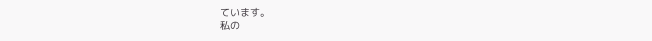ています。
私の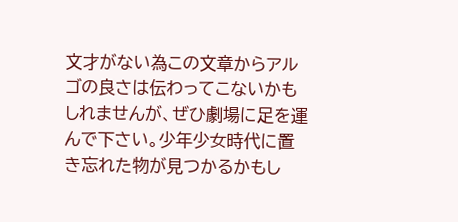文才がない為この文章からアルゴの良さは伝わってこないかもしれませんが、ぜひ劇場に足を運んで下さい。少年少女時代に置き忘れた物が見つかるかもし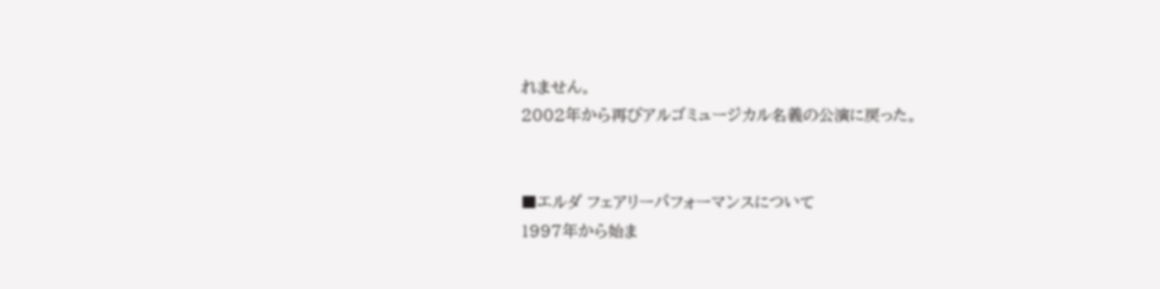れません。
2002年から再びアルゴミュージカル名義の公演に戻った。


■エルダ フェアリーパフォーマンスについて
1997年から始ま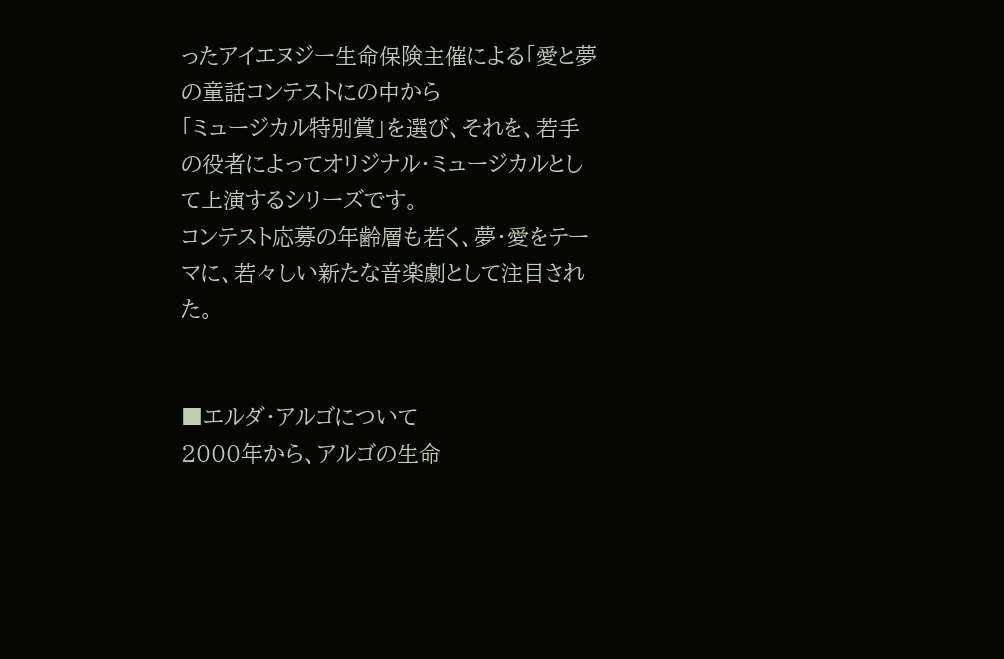ったアイエヌジー生命保険主催による「愛と夢の童話コンテストにの中から
「ミュージカル特別賞」を選び、それを、若手の役者によってオリジナル・ミュージカルとして上演するシリーズです。
コンテスト応募の年齢層も若く、夢・愛をテーマに、若々しい新たな音楽劇として注目された。


■エルダ・アルゴについて
2000年から、アルゴの生命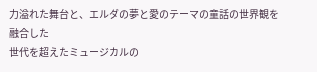力溢れた舞台と、エルダの夢と愛のテーマの童話の世界観を融合した
世代を超えたミュージカルの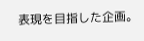表現を目指した企画。